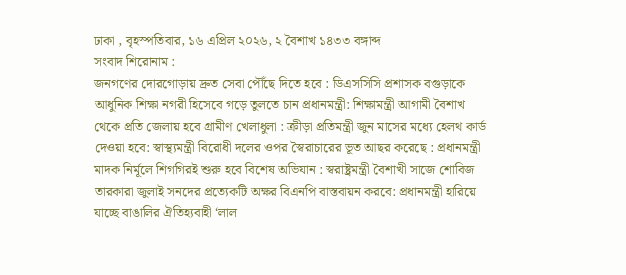ঢাকা , বৃহস্পতিবার, ১৬ এপ্রিল ২০২৬, ২ বৈশাখ ১৪৩৩ বঙ্গাব্দ
সংবাদ শিরোনাম :
জনগণের দোরগোড়ায় দ্রুত সেবা পৌঁছে দিতে হবে : ডিএসসিসি প্রশাসক বগুড়াকে আধুনিক শিক্ষা নগরী হিসেবে গড়ে তুলতে চান প্রধানমন্ত্রী: শিক্ষামন্ত্রী আগামী বৈশাখ থেকে প্রতি জেলায় হবে গ্রামীণ খেলাধুলা : ক্রীড়া প্রতিমন্ত্রী জুন মাসের মধ্যে হেলথ কার্ড দেওয়া হবে: স্বাস্থ্যমন্ত্রী বিরোধী দলের ওপর স্বৈরাচারের ভূত আছর করেছে : প্রধানমন্ত্রী মাদক নির্মূলে শিগগিরই শুরু হবে বিশেষ অভিযান : স্বরাষ্ট্রমন্ত্রী বৈশাখী সাজে শোবিজ তারকারা জুলাই সনদের প্রত্যেকটি অক্ষর বিএনপি বাস্তবায়ন করবে: প্রধানমন্ত্রী হারিয়ে যাচ্ছে বাঙালির ঐতিহ্যবাহী ‘লাল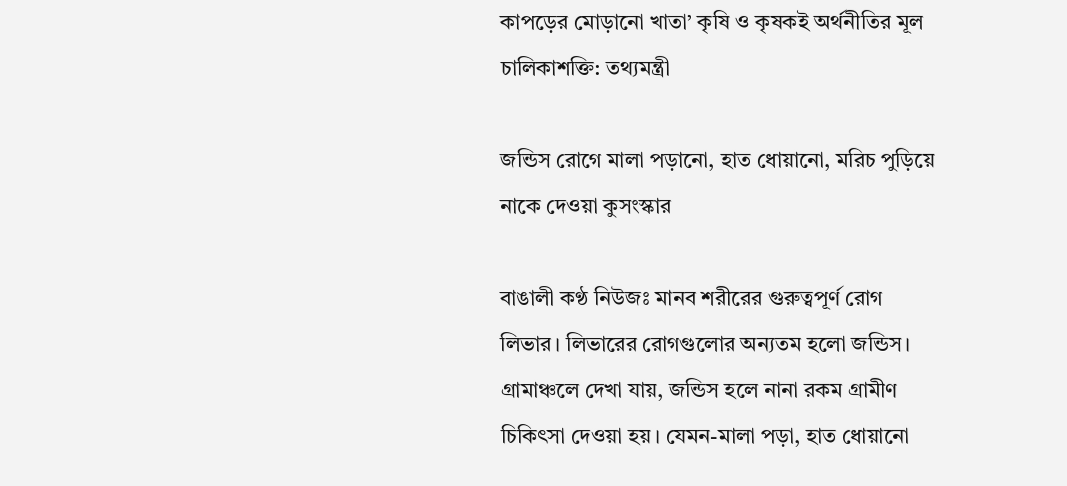কাপড়ের মোড়ানো খাতা’ কৃষি ও কৃষকই অর্থনীতির মূল চালিকাশক্তি: তথ্যমন্ত্রী

জন্ডিস রোগে মালা পড়ানো, হাত ধোয়ানো, মরিচ পুড়িয়ে নাকে দেওয়া কুসংস্কার

বাঙালী কণ্ঠ নিউজঃ মানব শরীরের গুরুত্বপূর্ণ রোগ লিভার। লিভারের রোগগুলোর অন্যতম হলো জন্ডিস। গ্রামাঞ্চলে দেখা যায়, জন্ডিস হলে নানা রকম গ্রামীণ চিকিৎসা দেওয়া হয়। যেমন-মালা পড়া, হাত ধোয়ানো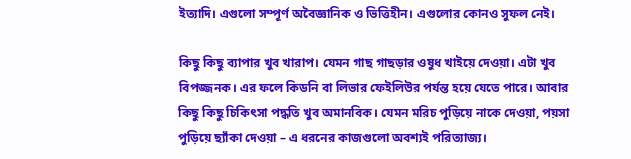ইত্যাদি। এগুলো সম্পূর্ণ অবৈজ্ঞানিক ও ভিত্তিহীন। এগুলোর কোনও সুফল নেই।

কিছু কিছু ব্যাপার খুব খারাপ। যেমন গাছ গাছড়ার ওষুধ খাইয়ে দেওয়া। এটা খুব বিপজ্জনক। এর ফলে কিডনি বা লিভার ফেইলিউর পর্যন্ত হয়ে যেতে পারে। আবার কিছু কিছু চিকিৎসা পদ্ধতি খুব অমানবিক। যেমন মরিচ পুড়িয়ে নাকে দেওয়া, পয়সা পুড়িয়ে ছ্যাঁকা দেওয়া – এ ধরনের কাজগুলো অবশ্যই পরিত্যাজ্য।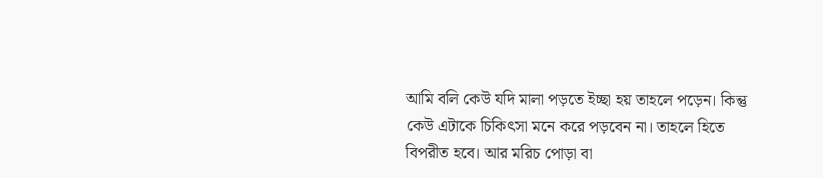আমি বলি কেউ যদি মালা পড়তে ইচ্ছা হয় তাহলে পড়েন। কিন্তু কেউ এটাকে চিকিৎসা মনে করে পড়বেন না। তাহলে হিতে বিপরীত হবে। আর মরিচ পোড়া বা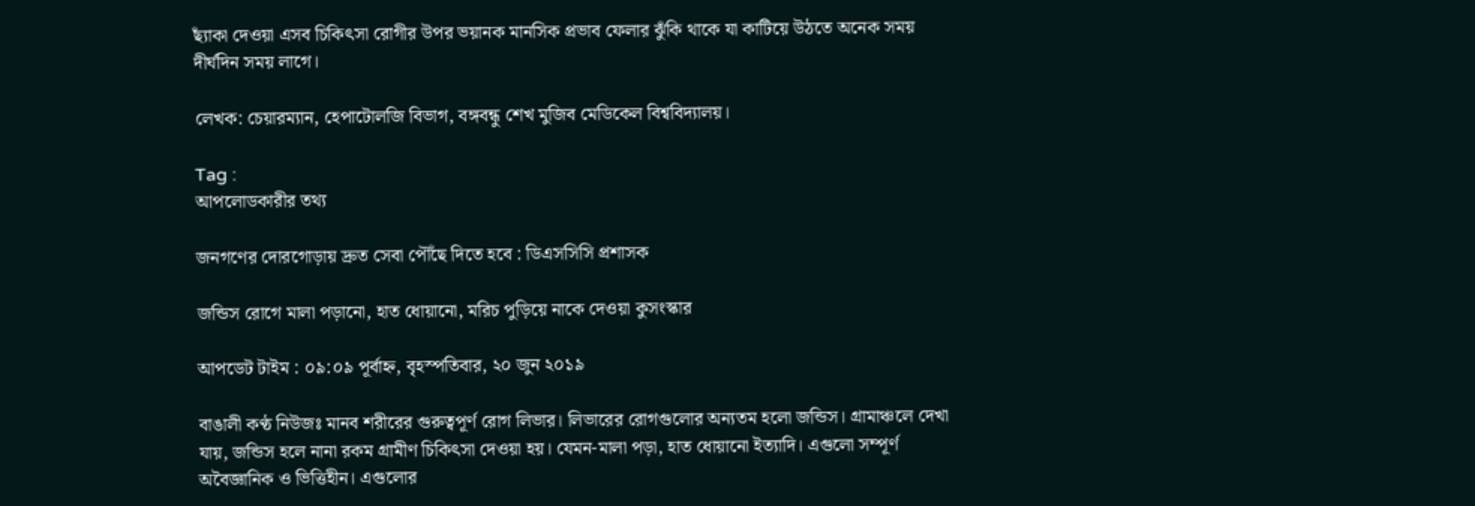ছ্যাঁকা দেওয়া এসব চিকিৎসা রোগীর উপর ভয়ানক মানসিক প্রভাব ফেলার ঝুঁকি থাকে যা কাটিয়ে উঠতে অনেক সময় দীর্ঘদিন সময় লাগে।

লেখক: চেয়ারম্যান, হেপাটোলজি বিভাগ, বঙ্গবন্ধু শেখ মুজিব মেডিকেল বিশ্ববিদ্যালয়।

Tag :
আপলোডকারীর তথ্য

জনগণের দোরগোড়ায় দ্রুত সেবা পৌঁছে দিতে হবে : ডিএসসিসি প্রশাসক

জন্ডিস রোগে মালা পড়ানো, হাত ধোয়ানো, মরিচ পুড়িয়ে নাকে দেওয়া কুসংস্কার

আপডেট টাইম : ০৯:০৯ পূর্বাহ্ন, বৃহস্পতিবার, ২০ জুন ২০১৯

বাঙালী কণ্ঠ নিউজঃ মানব শরীরের গুরুত্বপূর্ণ রোগ লিভার। লিভারের রোগগুলোর অন্যতম হলো জন্ডিস। গ্রামাঞ্চলে দেখা যায়, জন্ডিস হলে নানা রকম গ্রামীণ চিকিৎসা দেওয়া হয়। যেমন-মালা পড়া, হাত ধোয়ানো ইত্যাদি। এগুলো সম্পূর্ণ অবৈজ্ঞানিক ও ভিত্তিহীন। এগুলোর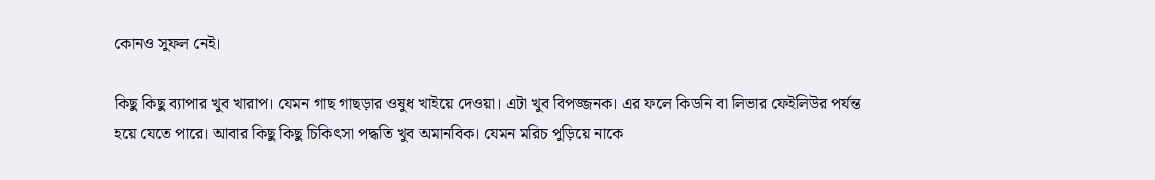কোনও সুফল নেই।

কিছু কিছু ব্যাপার খুব খারাপ। যেমন গাছ গাছড়ার ওষুধ খাইয়ে দেওয়া। এটা খুব বিপজ্জনক। এর ফলে কিডনি বা লিভার ফেইলিউর পর্যন্ত হয়ে যেতে পারে। আবার কিছু কিছু চিকিৎসা পদ্ধতি খুব অমানবিক। যেমন মরিচ পুড়িয়ে নাকে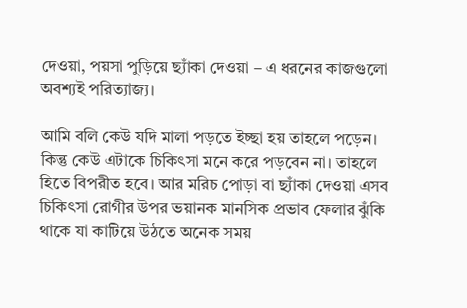দেওয়া, পয়সা পুড়িয়ে ছ্যাঁকা দেওয়া – এ ধরনের কাজগুলো অবশ্যই পরিত্যাজ্য।

আমি বলি কেউ যদি মালা পড়তে ইচ্ছা হয় তাহলে পড়েন। কিন্তু কেউ এটাকে চিকিৎসা মনে করে পড়বেন না। তাহলে হিতে বিপরীত হবে। আর মরিচ পোড়া বা ছ্যাঁকা দেওয়া এসব চিকিৎসা রোগীর উপর ভয়ানক মানসিক প্রভাব ফেলার ঝুঁকি থাকে যা কাটিয়ে উঠতে অনেক সময়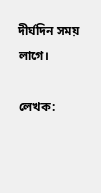দীর্ঘদিন সময় লাগে।

লেখক: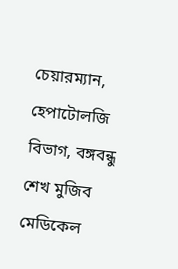চেয়ারম্যান, হেপাটোলজি বিভাগ, বঙ্গবন্ধু শেখ মুজিব মেডিকেল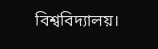বিশ্ববিদ্যালয়।